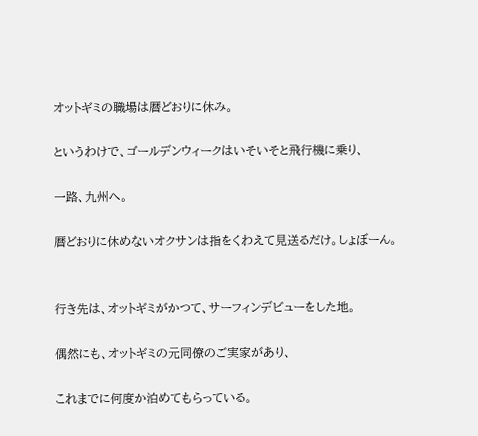オットギミの職場は暦どおりに休み。

というわけで、ゴールデンウィークはいそいそと飛行機に乗り、

一路、九州へ。

暦どおりに休めないオクサンは指をくわえて見送るだけ。しょぼーん。


行き先は、オットギミがかつて、サーフィンデビューをした地。

偶然にも、オットギミの元同僚のご実家があり、

これまでに何度か泊めてもらっている。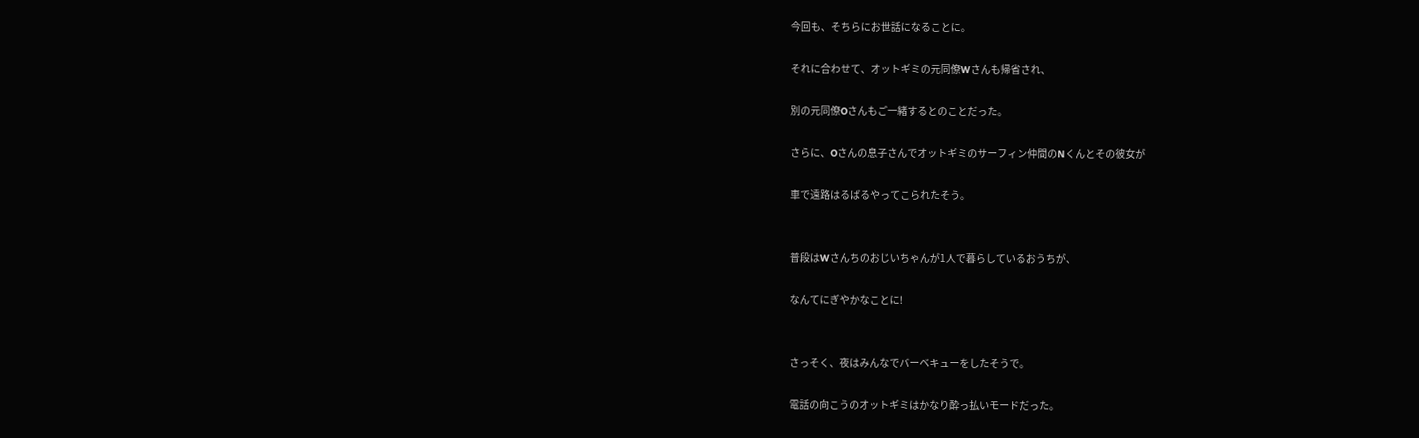今回も、そちらにお世話になることに。

それに合わせて、オットギミの元同僚Wさんも帰省され、

別の元同僚Oさんもご一緒するとのことだった。

さらに、Oさんの息子さんでオットギミのサーフィン仲間のNくんとその彼女が

車で遠路はるばるやってこられたそう。


普段はWさんちのおじいちゃんが1人で暮らしているおうちが、

なんてにぎやかなことに!


さっそく、夜はみんなでバーベキューをしたそうで。

電話の向こうのオットギミはかなり酔っ払いモードだった。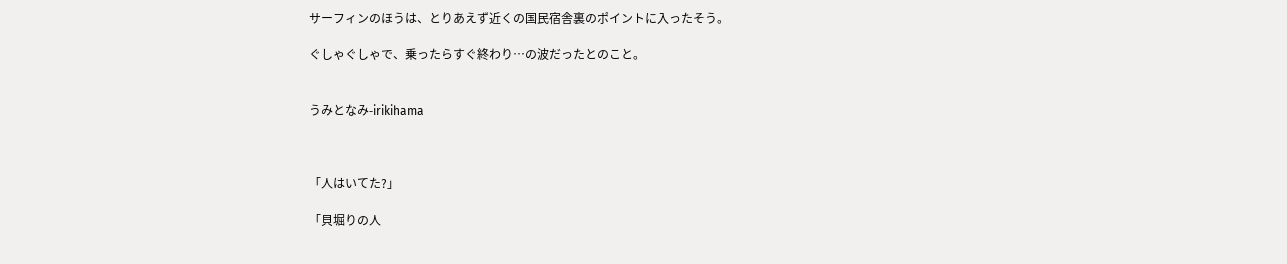サーフィンのほうは、とりあえず近くの国民宿舎裏のポイントに入ったそう。

ぐしゃぐしゃで、乗ったらすぐ終わり…の波だったとのこと。


うみとなみ-irikihama



「人はいてた?」

「貝堀りの人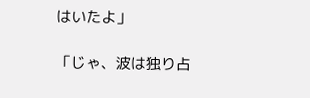はいたよ」

「じゃ、波は独り占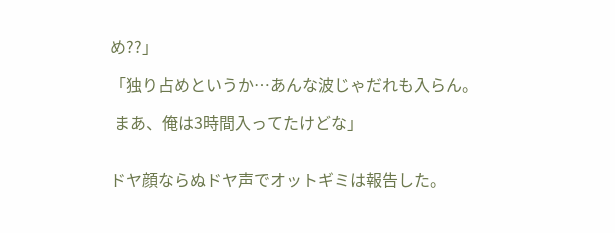め??」

「独り占めというか…あんな波じゃだれも入らん。

 まあ、俺は3時間入ってたけどな」


ドヤ顔ならぬドヤ声でオットギミは報告した。